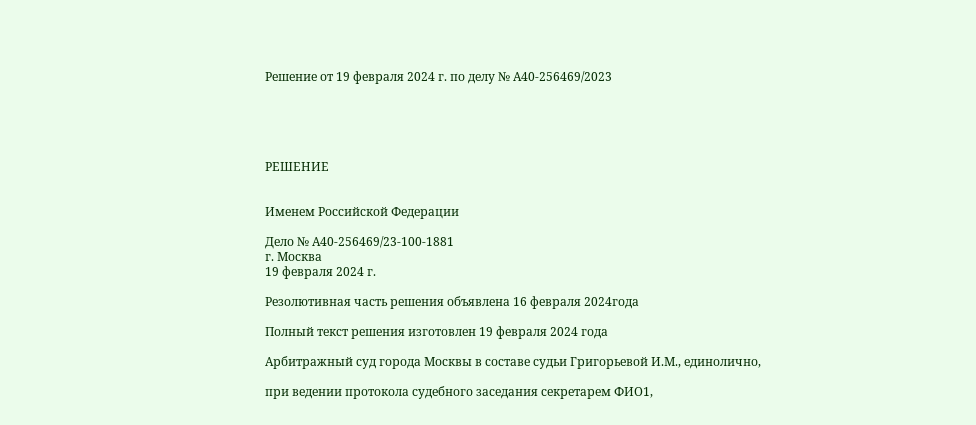Решение от 19 февраля 2024 г. по делу № А40-256469/2023





РЕШЕНИЕ


Именем Российской Федерации

Дело № А40-256469/23-100-1881
г. Москва
19 февраля 2024 г.

Резолютивная часть решения объявлена 16 февраля 2024года

Полный текст решения изготовлен 19 февраля 2024 года

Арбитражный суд города Москвы в составе судьи Григорьевой И.М., единолично,

при ведении протокола судебного заседания секретарем ФИО1,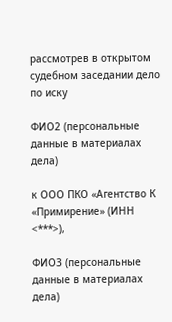рассмотрев в открытом судебном заседании дело по иску

ФИО2 (персональные данные в материалах дела)

к ООО ПКО «Агентство К «Примирение» (ИНН <***>),

ФИО3 (персональные данные в материалах дела)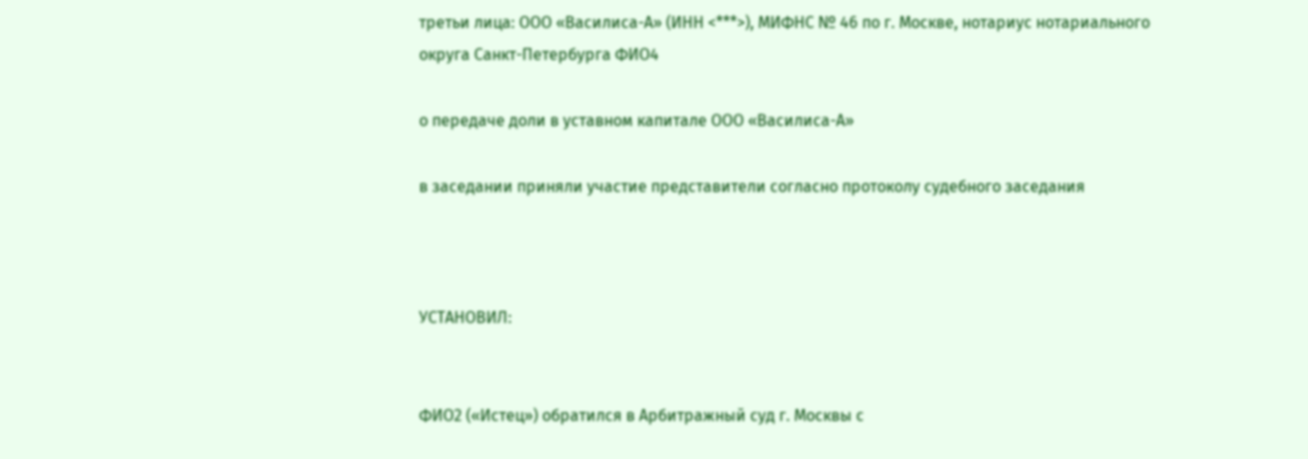третьи лица: ООО «Василиса-А» (ИНН <***>), МИФНС № 46 по г. Москве, нотариус нотариального округа Санкт-Петербурга ФИО4

о передаче доли в уставном капитале ООО «Василиса-А»

в заседании приняли участие представители согласно протоколу судебного заседания



УСТАНОВИЛ:


ФИО2 («Истец») обратился в Арбитражный суд г. Москвы с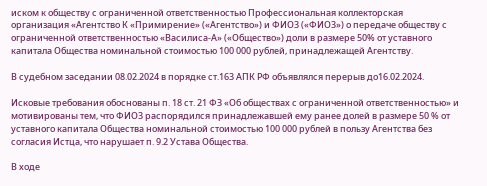иском к обществу с ограниченной ответственностью Профессиональная коллекторская организация «Агентство К «Примирение» («Агентство») и ФИО3 («ФИО3») о передаче обществу с ограниченной ответственностью «Василиса-А» («Общество») доли в размере 50% от уставного капитала Общества номинальной стоимостью 100 000 рублей, принадлежащей Агентству.

В судебном заседании 08.02.2024 в порядке ст.163 АПК РФ объявлялся перерыв до16.02.2024.

Исковые требования обоснованы п. 18 ст. 21 ФЗ «Об обществах с ограниченной ответственностью» и мотивированы тем, что ФИО3 распорядился принадлежавшей ему ранее долей в размере 50 % от уставного капитала Общества номинальной стоимостью 100 000 рублей в пользу Агентства без согласия Истца, что нарушает п. 9.2 Устава Общества.

В ходе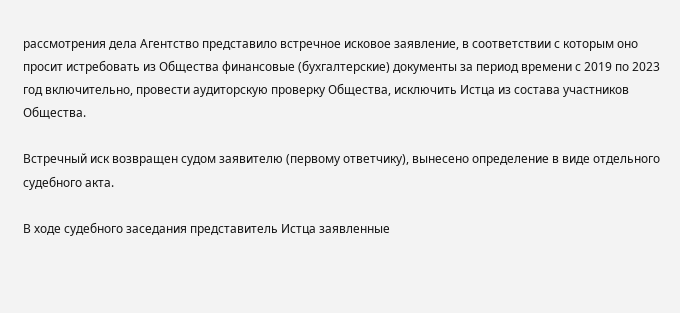рассмотрения дела Агентство представило встречное исковое заявление, в соответствии с которым оно просит истребовать из Общества финансовые (бухгалтерские) документы за период времени с 2019 по 2023 год включительно, провести аудиторскую проверку Общества, исключить Истца из состава участников Общества.

Встречный иск возвращен судом заявителю (первому ответчику), вынесено определение в виде отдельного судебного акта.

В ходе судебного заседания представитель Истца заявленные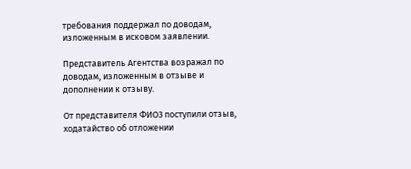требования поддержал по доводам, изложенным в исковом заявлении.

Представитель Агентства возражал по доводам, изложенным в отзыве и дополнении к отзыву.

От представителя ФИО3 поступили отзыв, ходатайство об отложении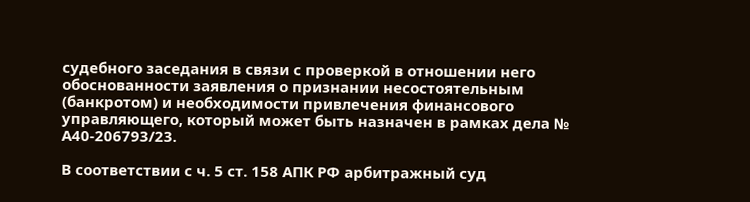судебного заседания в связи с проверкой в отношении него обоснованности заявления о признании несостоятельным (банкротом) и необходимости привлечения финансового управляющего, который может быть назначен в рамках дела № А40-206793/23.

В соответствии с ч. 5 ст. 158 АПК РФ арбитражный суд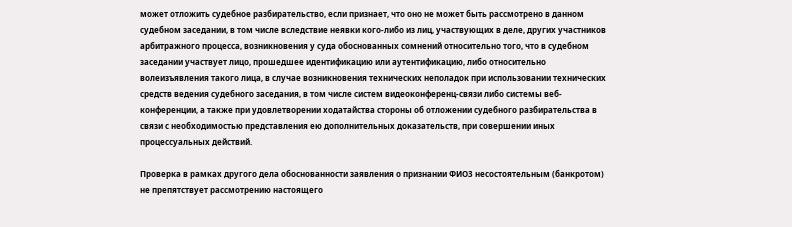может отложить судебное разбирательство, если признает, что оно не может быть рассмотрено в данном судебном заседании, в том числе вследствие неявки кого-либо из лиц, участвующих в деле, других участников арбитражного процесса, возникновения у суда обоснованных сомнений относительно того, что в судебном заседании участвует лицо, прошедшее идентификацию или аутентификацию, либо относительно волеизъявления такого лица, в случае возникновения технических неполадок при использовании технических средств ведения судебного заседания, в том числе систем видеоконференц-связи либо системы веб-конференции, а также при удовлетворении ходатайства стороны об отложении судебного разбирательства в связи с необходимостью представления ею дополнительных доказательств, при совершении иных процессуальных действий.

Проверка в рамках другого дела обоснованности заявления о признании ФИО3 несостоятельным (банкротом) не препятствует рассмотрению настоящего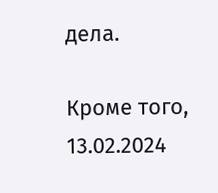дела.

Кроме того, 13.02.2024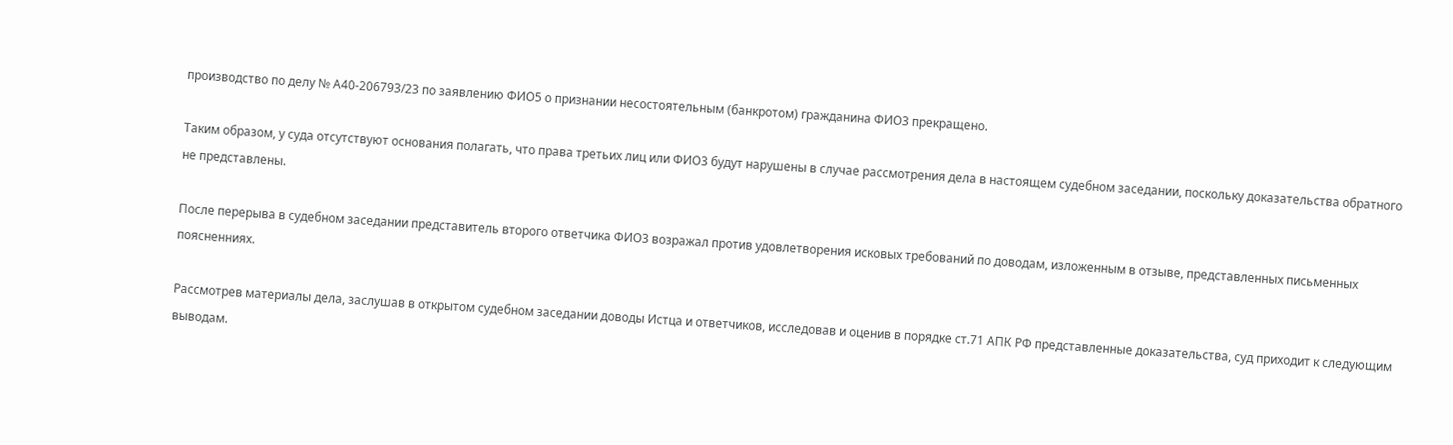производство по делу № А40-206793/23 по заявлению ФИО5 о признании несостоятельным (банкротом) гражданина ФИО3 прекращено.

Таким образом, у суда отсутствуют основания полагать, что права третьих лиц или ФИО3 будут нарушены в случае рассмотрения дела в настоящем судебном заседании, поскольку доказательства обратного не представлены.

После перерыва в судебном заседании представитель второго ответчика ФИО3 возражал против удовлетворения исковых требований по доводам, изложенным в отзыве, представленных письменных поясненниях.

Рассмотрев материалы дела, заслушав в открытом судебном заседании доводы Истца и ответчиков, исследовав и оценив в порядке ст.71 АПК РФ представленные доказательства, суд приходит к следующим выводам.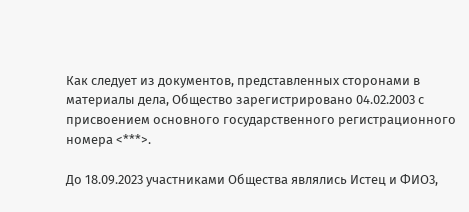Как следует из документов, представленных сторонами в материалы дела, Общество зарегистрировано 04.02.2003 с присвоением основного государственного регистрационного номера <***>.

До 18.09.2023 участниками Общества являлись Истец и ФИО3,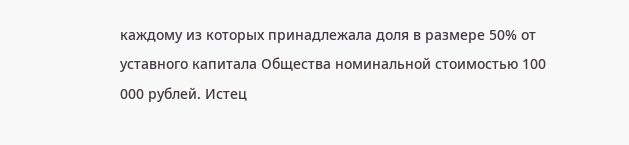каждому из которых принадлежала доля в размере 50% от уставного капитала Общества номинальной стоимостью 100 000 рублей. Истец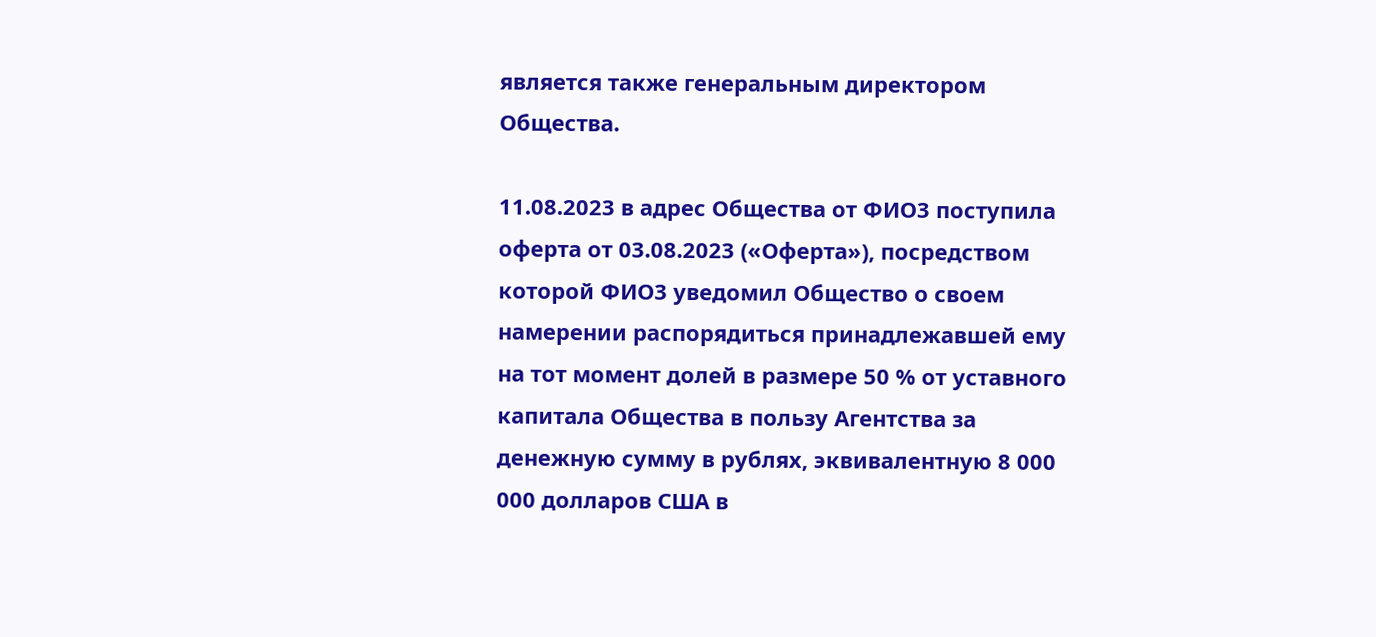является также генеральным директором Общества.

11.08.2023 в адрес Общества от ФИО3 поступила оферта от 03.08.2023 («Оферта»), посредством которой ФИО3 уведомил Общество о своем намерении распорядиться принадлежавшей ему на тот момент долей в размере 50 % от уставного капитала Общества в пользу Агентства за денежную сумму в рублях, эквивалентную 8 000 000 долларов США в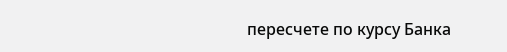пересчете по курсу Банка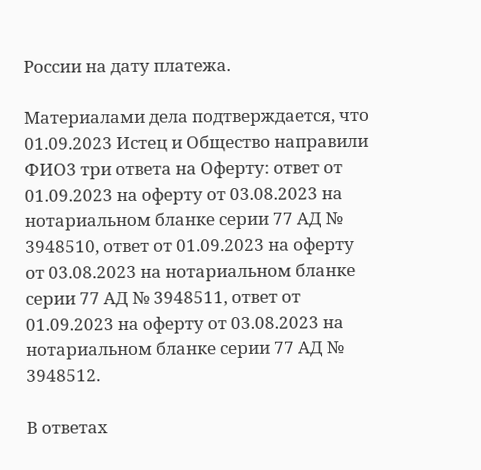России на дату платежа.

Материалами дела подтверждается, что 01.09.2023 Истец и Общество направили ФИО3 три ответа на Оферту: ответ от 01.09.2023 на оферту от 03.08.2023 на нотариальном бланке серии 77 АД № 3948510, ответ от 01.09.2023 на оферту от 03.08.2023 на нотариальном бланке серии 77 АД № 3948511, ответ от 01.09.2023 на оферту от 03.08.2023 на нотариальном бланке серии 77 АД № 3948512.

В ответах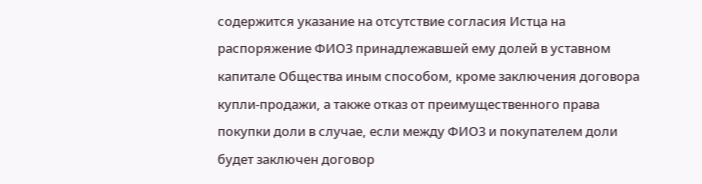содержится указание на отсутствие согласия Истца на распоряжение ФИО3 принадлежавшей ему долей в уставном капитале Общества иным способом, кроме заключения договора купли-продажи, а также отказ от преимущественного права покупки доли в случае, если между ФИО3 и покупателем доли будет заключен договор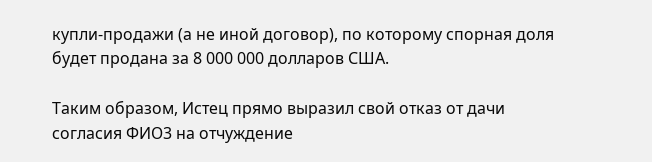купли-продажи (а не иной договор), по которому спорная доля будет продана за 8 000 000 долларов США.

Таким образом, Истец прямо выразил свой отказ от дачи согласия ФИО3 на отчуждение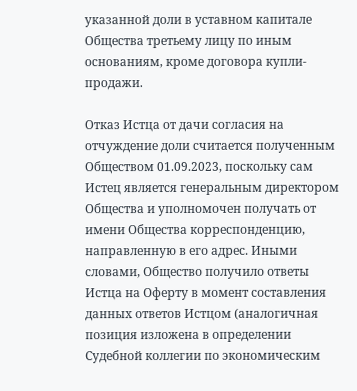указанной доли в уставном капитале Общества третьему лицу по иным основаниям, кроме договора купли-продажи.

Отказ Истца от дачи согласия на отчуждение доли считается полученным Обществом 01.09.2023, поскольку сам Истец является генеральным директором Общества и уполномочен получать от имени Общества корреспонденцию, направленную в его адрес. Иными словами, Общество получило ответы Истца на Оферту в момент составления данных ответов Истцом (аналогичная позиция изложена в определении Судебной коллегии по экономическим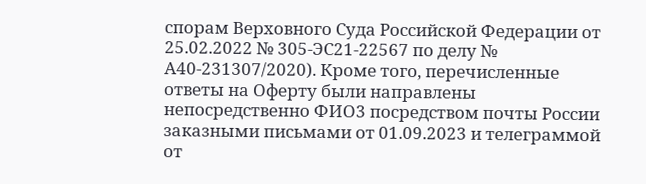спорам Верховного Суда Российской Федерации от 25.02.2022 № 305-ЭС21-22567 по делу № А40-231307/2020). Кроме того, перечисленные ответы на Оферту были направлены непосредственно ФИО3 посредством почты России заказными письмами от 01.09.2023 и телеграммой от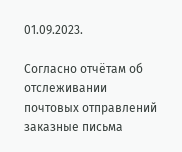01.09.2023.

Согласно отчётам об отслеживании почтовых отправлений заказные письма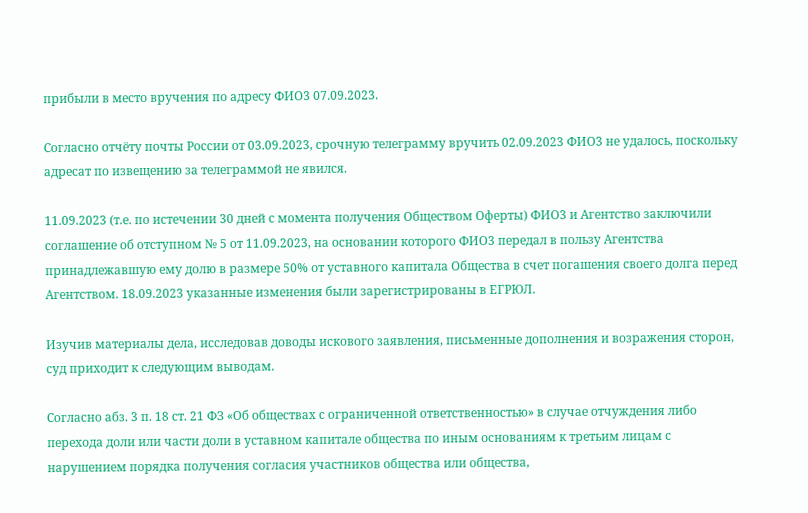прибыли в место вручения по адресу ФИО3 07.09.2023.

Согласно отчёту почты России от 03.09.2023, срочную телеграмму вручить 02.09.2023 ФИО3 не удалось, поскольку адресат по извещению за телеграммой не явился.

11.09.2023 (т.е. по истечении 30 дней с момента получения Обществом Оферты) ФИО3 и Агентство заключили соглашение об отступном № 5 от 11.09.2023, на основании которого ФИО3 передал в пользу Агентства принадлежавшую ему долю в размере 50% от уставного капитала Общества в счет погашения своего долга перед Агентством. 18.09.2023 указанные изменения были зарегистрированы в ЕГРЮЛ.

Изучив материалы дела, исследовав доводы искового заявления, письменные дополнения и возражения сторон, суд приходит к следующим выводам.

Согласно абз. 3 п. 18 ст. 21 ФЗ «Об обществах с ограниченной ответственностью» в случае отчуждения либо перехода доли или части доли в уставном капитале общества по иным основаниям к третьим лицам с нарушением порядка получения согласия участников общества или общества,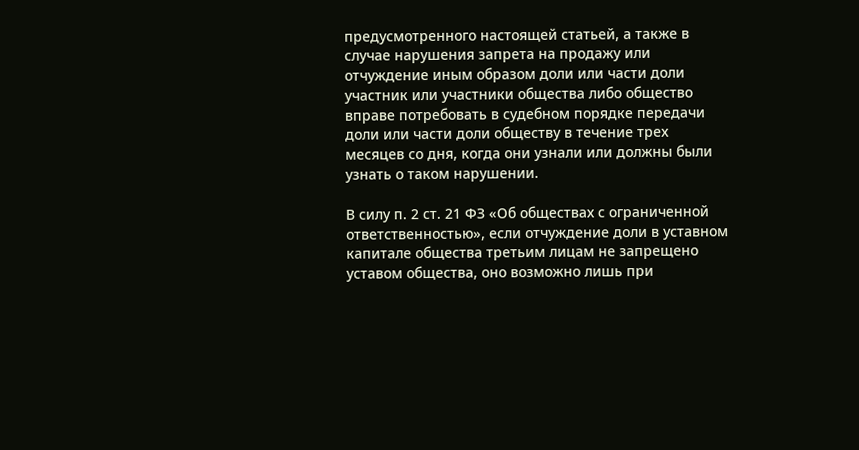предусмотренного настоящей статьей, а также в случае нарушения запрета на продажу или отчуждение иным образом доли или части доли участник или участники общества либо общество вправе потребовать в судебном порядке передачи доли или части доли обществу в течение трех месяцев со дня, когда они узнали или должны были узнать о таком нарушении.

В силу п. 2 ст. 21 ФЗ «Об обществах с ограниченной ответственностью», если отчуждение доли в уставном капитале общества третьим лицам не запрещено уставом общества, оно возможно лишь при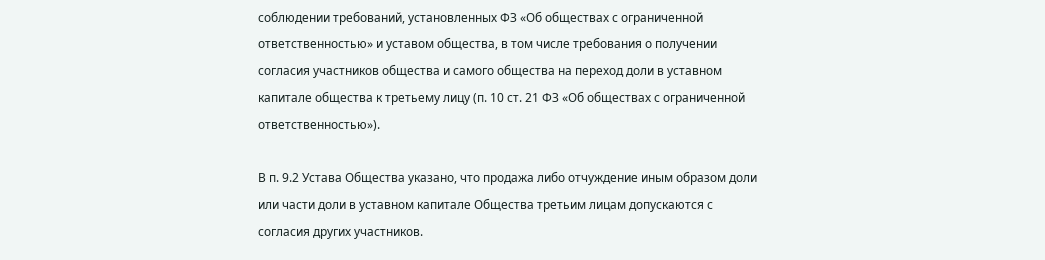соблюдении требований, установленных ФЗ «Об обществах с ограниченной ответственностью» и уставом общества, в том числе требования о получении согласия участников общества и самого общества на переход доли в уставном капитале общества к третьему лицу (п. 10 ст. 21 ФЗ «Об обществах с ограниченной ответственностью»).

В п. 9.2 Устава Общества указано, что продажа либо отчуждение иным образом доли или части доли в уставном капитале Общества третьим лицам допускаются с согласия других участников.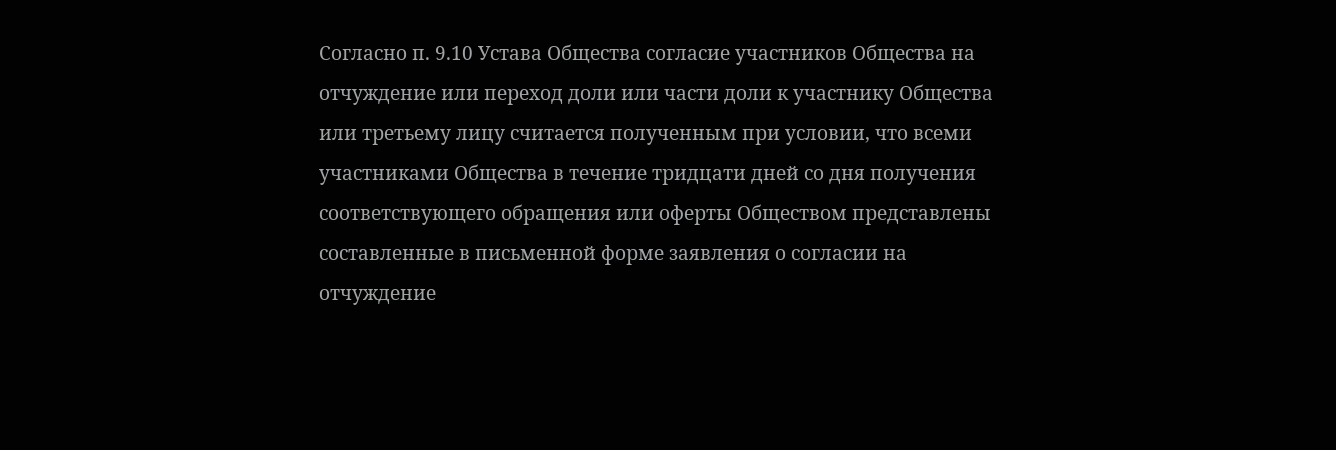Согласно п. 9.10 Устава Общества согласие участников Общества на отчуждение или переход доли или части доли к участнику Общества или третьему лицу считается полученным при условии, что всеми участниками Общества в течение тридцати дней со дня получения соответствующего обращения или оферты Обществом представлены составленные в письменной форме заявления о согласии на отчуждение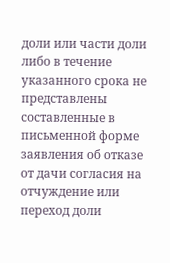доли или части доли либо в течение указанного срока не представлены составленные в письменной форме заявления об отказе от дачи согласия на отчуждение или переход доли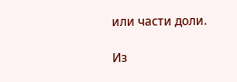или части доли.

Из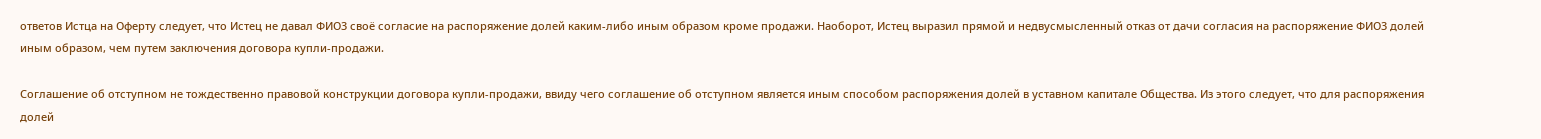ответов Истца на Оферту следует, что Истец не давал ФИО3 своё согласие на распоряжение долей каким-либо иным образом кроме продажи. Наоборот, Истец выразил прямой и недвусмысленный отказ от дачи согласия на распоряжение ФИО3 долей иным образом, чем путем заключения договора купли-продажи.

Соглашение об отступном не тождественно правовой конструкции договора купли-продажи, ввиду чего соглашение об отступном является иным способом распоряжения долей в уставном капитале Общества. Из этого следует, что для распоряжения долей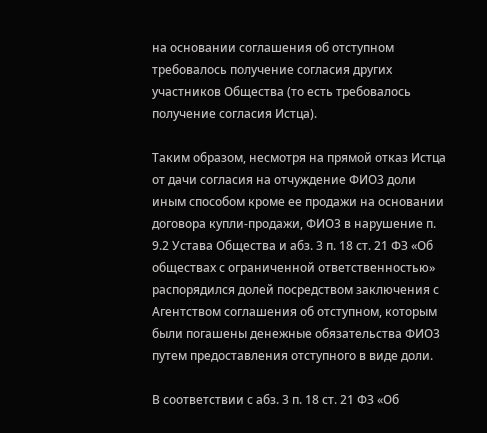на основании соглашения об отступном требовалось получение согласия других участников Общества (то есть требовалось получение согласия Истца).

Таким образом, несмотря на прямой отказ Истца от дачи согласия на отчуждение ФИО3 доли иным способом кроме ее продажи на основании договора купли-продажи, ФИО3 в нарушение п. 9.2 Устава Общества и абз. 3 п. 18 ст. 21 ФЗ «Об обществах с ограниченной ответственностью» распорядился долей посредством заключения с Агентством соглашения об отступном, которым были погашены денежные обязательства ФИО3 путем предоставления отступного в виде доли.

В соответствии с абз. 3 п. 18 ст. 21 ФЗ «Об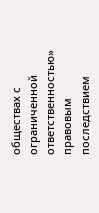обществах с ограниченной ответственностью» правовым последствием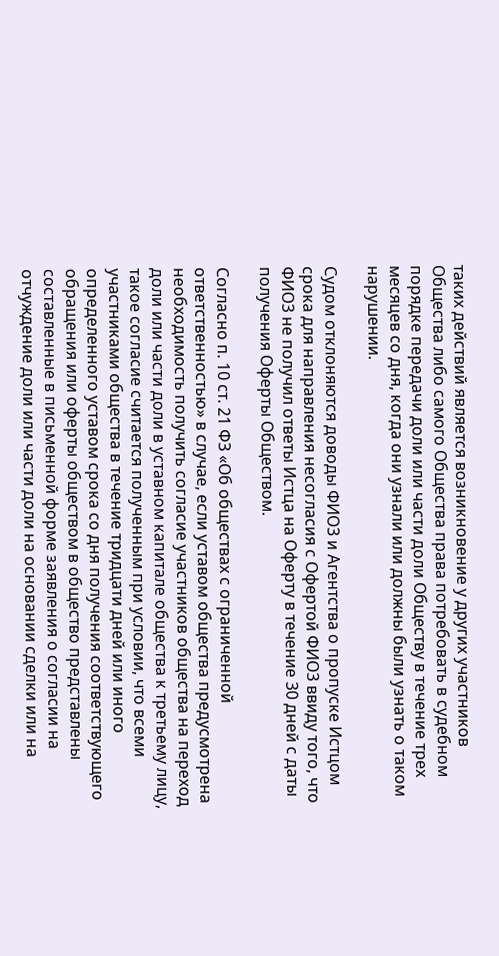таких действий является возникновение у других участников Общества либо самого Общества права потребовать в судебном порядке передачи доли или части доли Обществу в течение трех месяцев со дня, когда они узнали или должны были узнать о таком нарушении.

Судом отклоняются доводы ФИО3 и Агентства о пропуске Истцом срока для направления несогласия с Офертой ФИО3 ввиду того, что ФИО3 не получил ответы Истца на Оферту в течение 30 дней с даты получения Оферты Обществом.

Согласно п. 10 ст. 21 ФЗ «Об обществах с ограниченной ответственностью» в случае, если уставом общества предусмотрена необходимость получить согласие участников общества на переход доли или части доли в уставном капитале общества к третьему лицу, такое согласие считается полученным при условии, что всеми участниками общества в течение тридцати дней или иного определенного уставом срока со дня получения соответствующего обращения или оферты обществом в общество представлены составленные в письменной форме заявления о согласии на отчуждение доли или части доли на основании сделки или на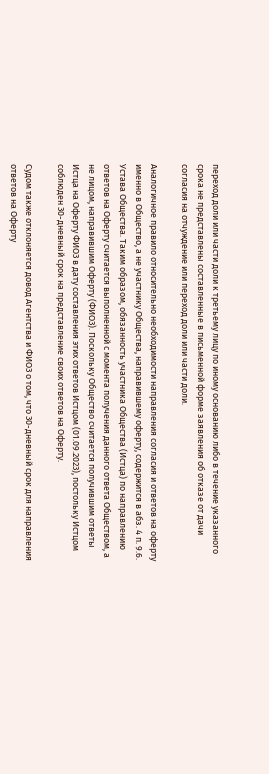переход доли или части доли к третьему лицу по иному основанию либо в течение указанного срока не представлены составленные в письменной форме заявления об отказе от дачи согласия на отчуждение или переход доли или части доли.

Аналогичное правило относительно необходимости направления согласия и ответов на оферту именно в Общество, а не участнику Общества, направившему оферту, содержится в абз. 4 п. 9.6. Устава Общества. Таким образом, обязанность участника Общества (Истца) по направлению ответов на Оферту считается выполненной с момента получения данного ответа Обществом, а не лицом, направившим Оферту (ФИО3). Поскольку Общество считается получившим ответы Истца на Оферту ФИО3 в дату составления этих ответов Истцом (01.09.2023), постольку Истцом соблюден 30-дневный срок на представление своих ответов на Оферту.

Судом также отклоняется довод Агентства и ФИО3 о том, что 30-дневный срок для направления ответов на Оферту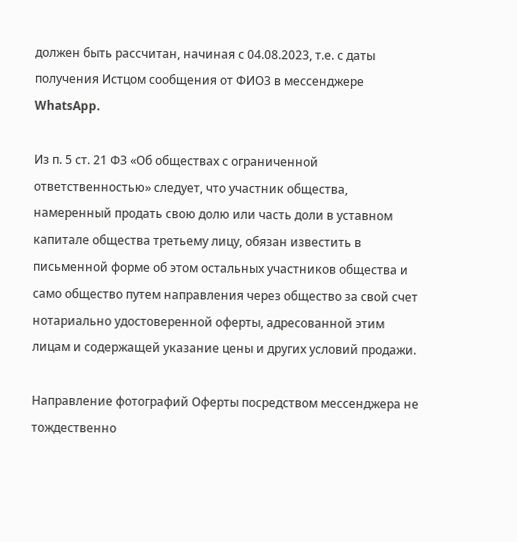должен быть рассчитан, начиная с 04.08.2023, т.е. с даты получения Истцом сообщения от ФИО3 в мессенджере WhatsApp.

Из п. 5 ст. 21 ФЗ «Об обществах с ограниченной ответственностью» следует, что участник общества, намеренный продать свою долю или часть доли в уставном капитале общества третьему лицу, обязан известить в письменной форме об этом остальных участников общества и само общество путем направления через общество за свой счет нотариально удостоверенной оферты, адресованной этим лицам и содержащей указание цены и других условий продажи.

Направление фотографий Оферты посредством мессенджера не тождественно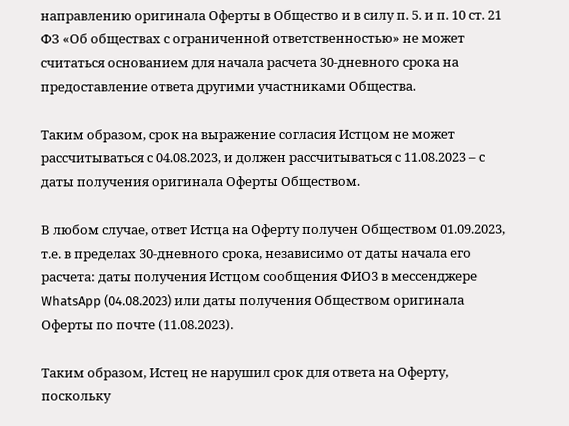направлению оригинала Оферты в Общество и в силу п. 5. и п. 10 ст. 21 ФЗ «Об обществах с ограниченной ответственностью» не может считаться основанием для начала расчета 30-дневного срока на предоставление ответа другими участниками Общества.

Таким образом, срок на выражение согласия Истцом не может рассчитываться с 04.08.2023, и должен рассчитываться с 11.08.2023 – с даты получения оригинала Оферты Обществом.

В любом случае, ответ Истца на Оферту получен Обществом 01.09.2023, т.е. в пределах 30-дневного срока, независимо от даты начала его расчета: даты получения Истцом сообщения ФИО3 в мессенджере WhatsApp (04.08.2023) или даты получения Обществом оригинала Оферты по почте (11.08.2023).

Таким образом, Истец не нарушил срок для ответа на Оферту, поскольку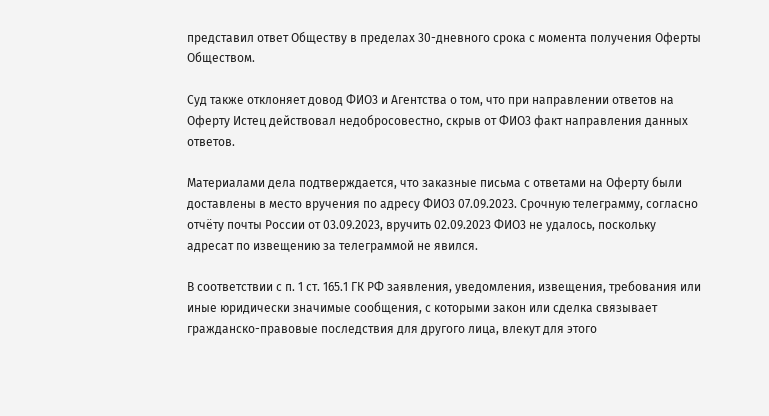представил ответ Обществу в пределах 30-дневного срока с момента получения Оферты Обществом.

Суд также отклоняет довод ФИО3 и Агентства о том, что при направлении ответов на Оферту Истец действовал недобросовестно, скрыв от ФИО3 факт направления данных ответов.

Материалами дела подтверждается, что заказные письма с ответами на Оферту были доставлены в место вручения по адресу ФИО3 07.09.2023. Срочную телеграмму, согласно отчёту почты России от 03.09.2023, вручить 02.09.2023 ФИО3 не удалось, поскольку адресат по извещению за телеграммой не явился.

В соответствии с п. 1 ст. 165.1 ГК РФ заявления, уведомления, извещения, требования или иные юридически значимые сообщения, с которыми закон или сделка связывает гражданско-правовые последствия для другого лица, влекут для этого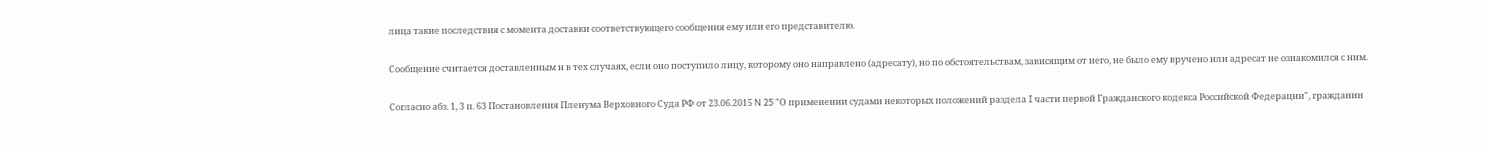лица такие последствия с момента доставки соответствующего сообщения ему или его представителю.

Сообщение считается доставленным и в тех случаях, если оно поступило лицу, которому оно направлено (адресату), но по обстоятельствам, зависящим от него, не было ему вручено или адресат не ознакомился с ним.

Согласно абз. 1, 3 п. 63 Постановления Пленума Верховного Суда РФ от 23.06.2015 N 25 "О применении судами некоторых положений раздела I части первой Гражданского кодекса Российской Федерации", гражданин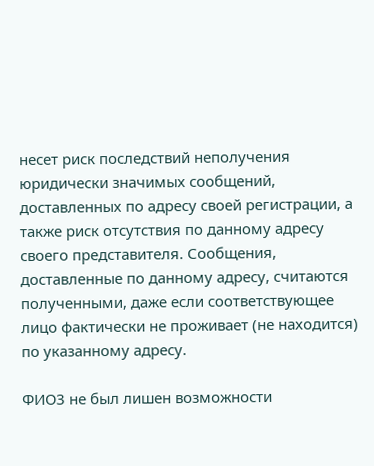несет риск последствий неполучения юридически значимых сообщений, доставленных по адресу своей регистрации, а также риск отсутствия по данному адресу своего представителя. Сообщения, доставленные по данному адресу, считаются полученными, даже если соответствующее лицо фактически не проживает (не находится) по указанному адресу.

ФИО3 не был лишен возможности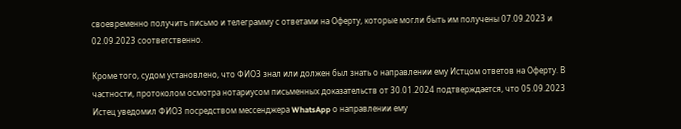своевременно получить письмо и телеграмму с ответами на Оферту, которые могли быть им получены 07.09.2023 и 02.09.2023 соответственно.

Кроме того, судом установлено, что ФИО3 знал или должен был знать о направлении ему Истцом ответов на Оферту. В частности, протоколом осмотра нотариусом письменных доказательств от 30.01.2024 подтверждается, что 05.09.2023 Истец уведомил ФИО3 посредством мессенджера WhatsApp о направлении ему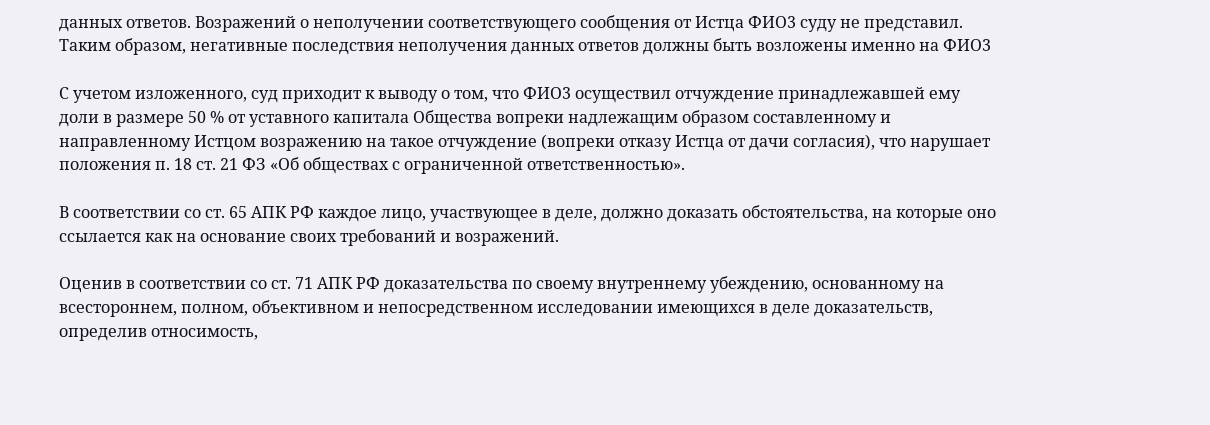данных ответов. Возражений о неполучении соответствующего сообщения от Истца ФИО3 суду не представил. Таким образом, негативные последствия неполучения данных ответов должны быть возложены именно на ФИО3

С учетом изложенного, суд приходит к выводу о том, что ФИО3 осуществил отчуждение принадлежавшей ему доли в размере 50 % от уставного капитала Общества вопреки надлежащим образом составленному и направленному Истцом возражению на такое отчуждение (вопреки отказу Истца от дачи согласия), что нарушает положения п. 18 ст. 21 ФЗ «Об обществах с ограниченной ответственностью».

В соответствии со ст. 65 АПК РФ каждое лицо, участвующее в деле, должно доказать обстоятельства, на которые оно ссылается как на основание своих требований и возражений.

Оценив в соответствии со ст. 71 АПК РФ доказательства по своему внутреннему убеждению, основанному на всестороннем, полном, объективном и непосредственном исследовании имеющихся в деле доказательств, определив относимость,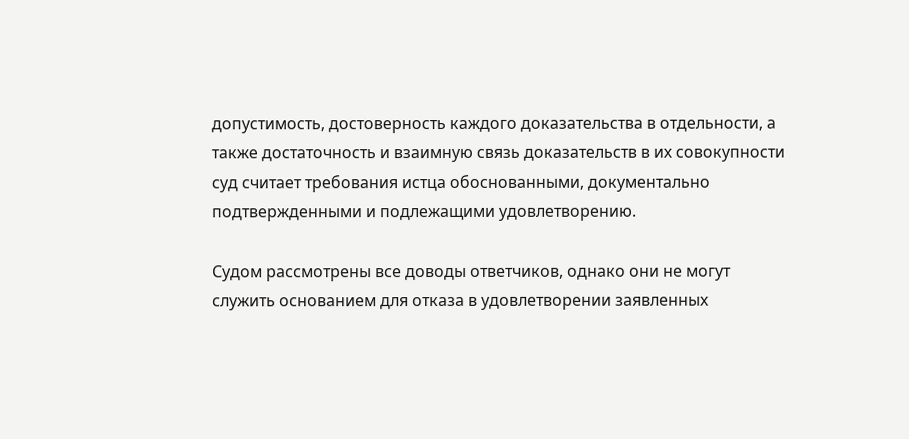допустимость, достоверность каждого доказательства в отдельности, а также достаточность и взаимную связь доказательств в их совокупности суд считает требования истца обоснованными, документально подтвержденными и подлежащими удовлетворению.

Судом рассмотрены все доводы ответчиков, однако они не могут служить основанием для отказа в удовлетворении заявленных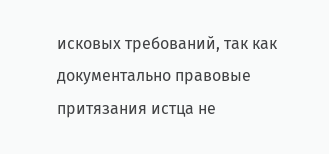исковых требований, так как документально правовые притязания истца не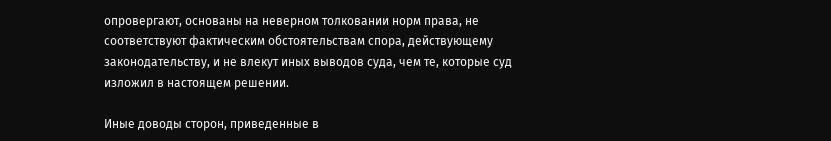опровергают, основаны на неверном толковании норм права, не соответствуют фактическим обстоятельствам спора, действующему законодательству, и не влекут иных выводов суда, чем те, которые суд изложил в настоящем решении.

Иные доводы сторон, приведенные в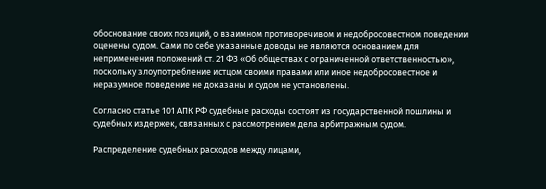обоснование своих позиций, о взаимном противоречивом и недобросовестном поведении оценены судом. Сами по себе указанные доводы не являются основанием для неприменения положений ст. 21 ФЗ «Об обществах с ограниченной ответственностью», поскольку злоупотребление истцом своими правами или иное недобросовестное и неразумное поведение не доказаны и судом не установлены.

Согласно статье 101 АПК РФ судебные расходы состоят из государственной пошлины и судебных издержек, связанных с рассмотрением дела арбитражным судом.

Распределение судебных расходов между лицами,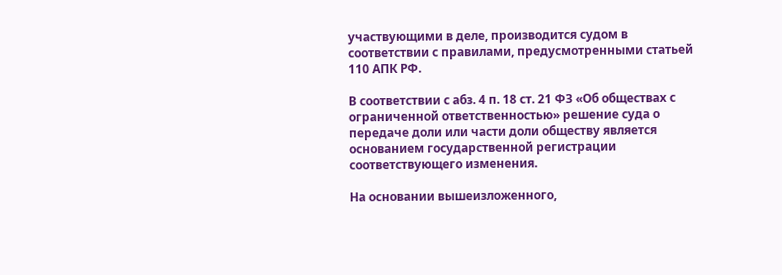участвующими в деле, производится судом в соответствии с правилами, предусмотренными статьей 110 АПК РФ.

В соответствии с абз. 4 п. 18 ст. 21 ФЗ «Об обществах с ограниченной ответственностью» решение суда о передаче доли или части доли обществу является основанием государственной регистрации соответствующего изменения.

На основании вышеизложенного,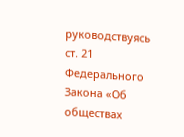руководствуясь ст. 21 Федерального Закона «Об обществах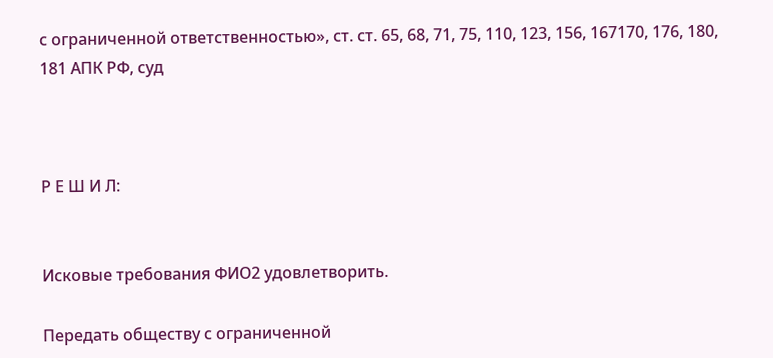с ограниченной ответственностью», ст. ст. 65, 68, 71, 75, 110, 123, 156, 167170, 176, 180, 181 АПК РФ, суд



Р Е Ш И Л:


Исковые требования ФИО2 удовлетворить.

Передать обществу с ограниченной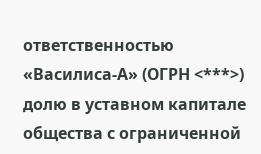ответственностью «Василиса-А» (ОГРН <***>) долю в уставном капитале общества с ограниченной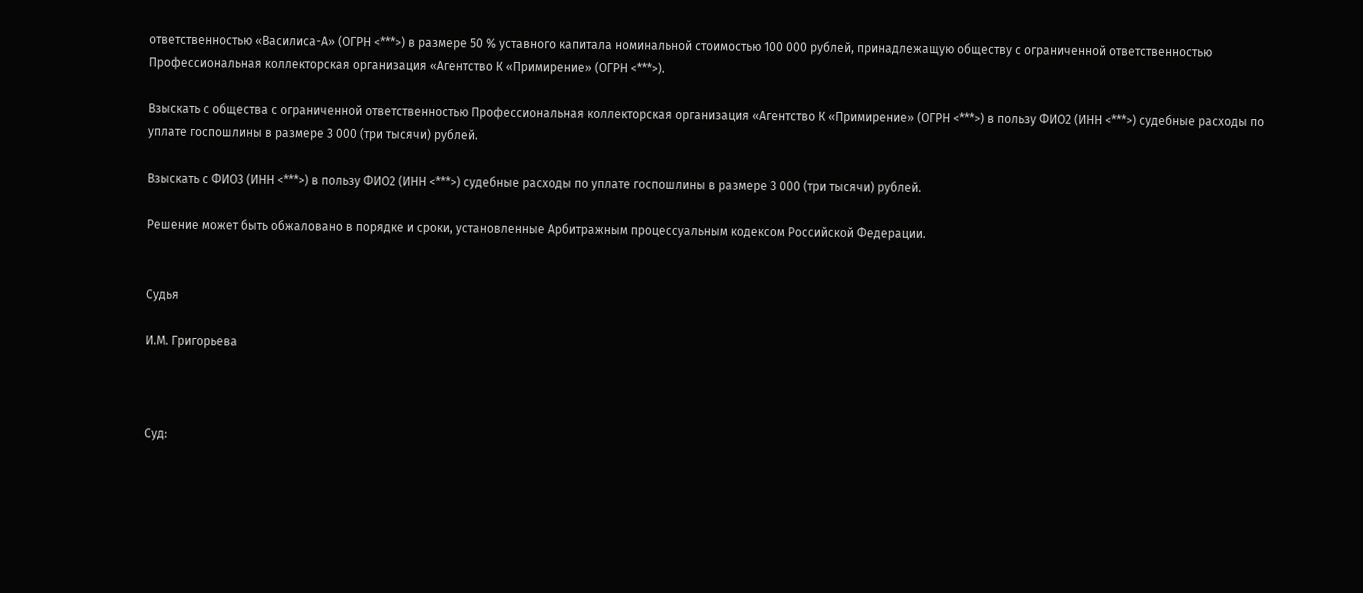ответственностью «Василиса-А» (ОГРН <***>) в размере 50 % уставного капитала номинальной стоимостью 100 000 рублей, принадлежащую обществу с ограниченной ответственностью Профессиональная коллекторская организация «Агентство К «Примирение» (ОГРН <***>).

Взыскать с общества с ограниченной ответственностью Профессиональная коллекторская организация «Агентство К «Примирение» (ОГРН <***>) в пользу ФИО2 (ИНН <***>) судебные расходы по уплате госпошлины в размере 3 000 (три тысячи) рублей.

Взыскать с ФИО3 (ИНН <***>) в пользу ФИО2 (ИНН <***>) судебные расходы по уплате госпошлины в размере 3 000 (три тысячи) рублей.

Решение может быть обжаловано в порядке и сроки, установленные Арбитражным процессуальным кодексом Российской Федерации.


Судья

И.М. Григорьева



Суд: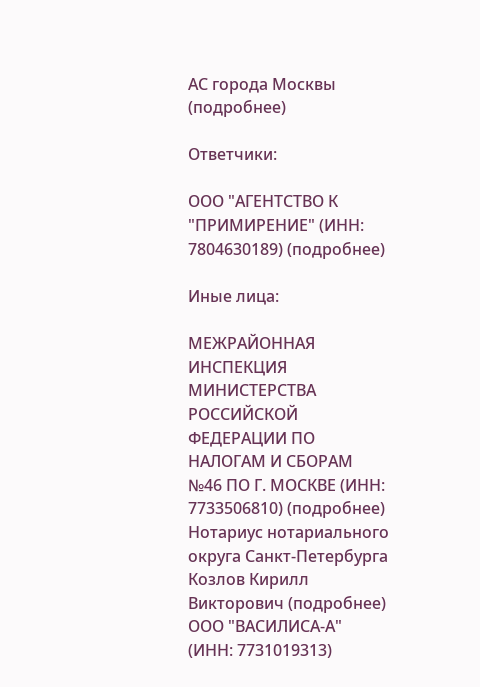АС города Москвы (подробнее)

Ответчики:

ООО "АГЕНТСТВО К "ПРИМИРЕНИЕ" (ИНН: 7804630189) (подробнее)

Иные лица:

МЕЖРАЙОННАЯ ИНСПЕКЦИЯ МИНИСТЕРСТВА РОССИЙСКОЙ ФЕДЕРАЦИИ ПО НАЛОГАМ И СБОРАМ №46 ПО Г. МОСКВЕ (ИНН: 7733506810) (подробнее)
Нотариус нотариального округа Санкт-Петербурга Козлов Кирилл Викторович (подробнее)
ООО "ВАСИЛИСА-А" (ИНН: 7731019313)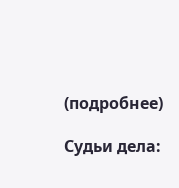(подробнее)

Судьи дела: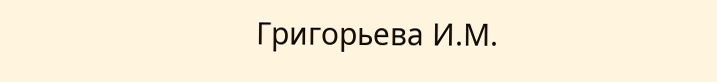Григорьева И.М.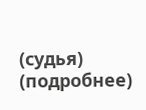(судья) (подробнее)